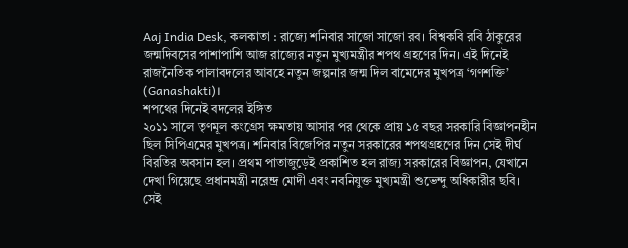Aaj India Desk, কলকাতা : রাজ্যে শনিবার সাজো সাজো রব। বিশ্বকবি রবি ঠাকুরের জন্মদিবসের পাশাপাশি আজ রাজ্যের নতুন মুখ্যমন্ত্রীর শপথ গ্রহণের দিন। এই দিনেই রাজনৈতিক পালাবদলের আবহে নতুন জল্পনার জন্ম দিল বামেদের মুখপত্র ‘গণশক্তি’ (Ganashakti)।
শপথের দিনেই বদলের ইঙ্গিত
২০১১ সালে তৃণমূল কংগ্রেস ক্ষমতায় আসার পর থেকে প্রায় ১৫ বছর সরকারি বিজ্ঞাপনহীন ছিল সিপিএমের মুখপত্র। শনিবার বিজেপির নতুন সরকারের শপথগ্রহণের দিন সেই দীর্ঘ বিরতির অবসান হল। প্রথম পাতাজুড়েই প্রকাশিত হল রাজ্য সরকারের বিজ্ঞাপন, যেখানে দেখা গিয়েছে প্রধানমন্ত্রী নরেন্দ্র মোদী এবং নবনিযুক্ত মুখ্যমন্ত্রী শুভেন্দু অধিকারীর ছবি। সেই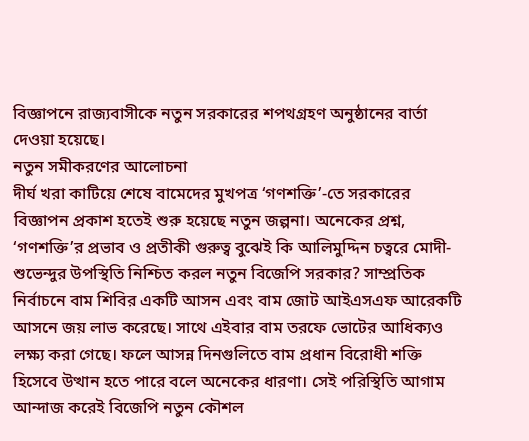বিজ্ঞাপনে রাজ্যবাসীকে নতুন সরকারের শপথগ্রহণ অনুষ্ঠানের বার্তা দেওয়া হয়েছে।
নতুন সমীকরণের আলোচনা
দীর্ঘ খরা কাটিয়ে শেষে বামেদের মুখপত্র ‘গণশক্তি’-তে সরকারের বিজ্ঞাপন প্রকাশ হতেই শুরু হয়েছে নতুন জল্পনা। অনেকের প্রশ্ন, ‘গণশক্তি’র প্রভাব ও প্রতীকী গুরুত্ব বুঝেই কি আলিমুদ্দিন চত্বরে মোদী-শুভেন্দুর উপস্থিতি নিশ্চিত করল নতুন বিজেপি সরকার? সাম্প্রতিক নির্বাচনে বাম শিবির একটি আসন এবং বাম জোট আইএসএফ আরেকটি আসনে জয় লাভ করেছে। সাথে এইবার বাম তরফে ভোটের আধিক্যও লক্ষ্য করা গেছে। ফলে আসন্ন দিনগুলিতে বাম প্রধান বিরোধী শক্তি হিসেবে উত্থান হতে পারে বলে অনেকের ধারণা। সেই পরিস্থিতি আগাম আন্দাজ করেই বিজেপি নতুন কৌশল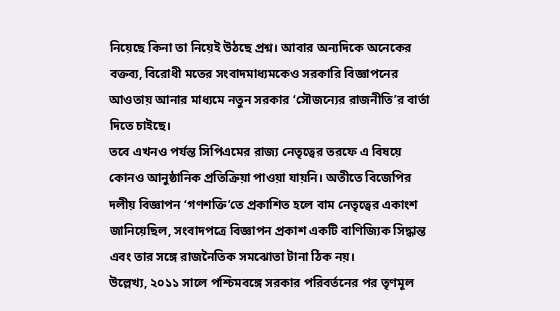নিয়েছে কিনা তা নিয়েই উঠছে প্রশ্ন। আবার অন্যদিকে অনেকের বক্তব্য, বিরোধী মতের সংবাদমাধ্যমকেও সরকারি বিজ্ঞাপনের আওতায় আনার মাধ্যমে নতুন সরকার ‘সৌজন্যের রাজনীতি’র বার্তা দিতে চাইছে।
তবে এখনও পর্যন্ত সিপিএমের রাজ্য নেতৃত্বের তরফে এ বিষয়ে কোনও আনুষ্ঠানিক প্রতিক্রিয়া পাওয়া যায়নি। অতীতে বিজেপির দলীয় বিজ্ঞাপন ‘গণশক্তি’তে প্রকাশিত হলে বাম নেতৃত্বের একাংশ জানিয়েছিল, সংবাদপত্রে বিজ্ঞাপন প্রকাশ একটি বাণিজ্যিক সিদ্ধান্ত এবং তার সঙ্গে রাজনৈতিক সমঝোতা টানা ঠিক নয়।
উল্লেখ্য, ২০১১ সালে পশ্চিমবঙ্গে সরকার পরিবর্তনের পর তৃণমূল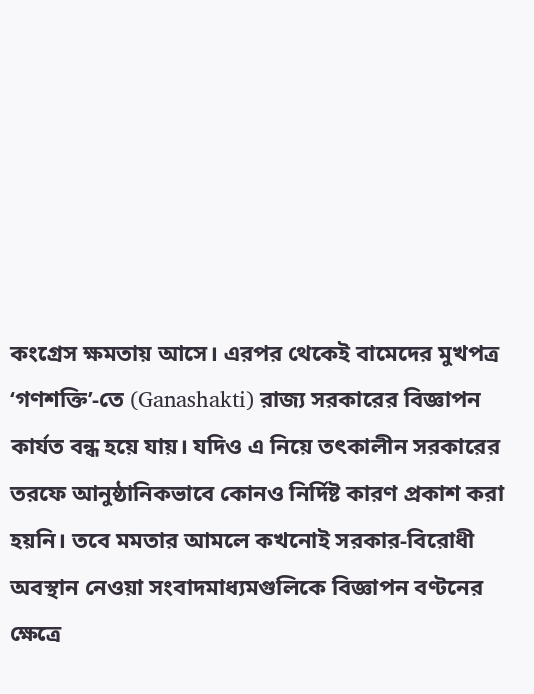কংগ্রেস ক্ষমতায় আসে। এরপর থেকেই বামেদের মুখপত্র ‘গণশক্তি’-তে (Ganashakti) রাজ্য সরকারের বিজ্ঞাপন কার্যত বন্ধ হয়ে যায়। যদিও এ নিয়ে তৎকালীন সরকারের তরফে আনুষ্ঠানিকভাবে কোনও নির্দিষ্ট কারণ প্রকাশ করা হয়নি। তবে মমতার আমলে কখনোই সরকার-বিরোধী অবস্থান নেওয়া সংবাদমাধ্যমগুলিকে বিজ্ঞাপন বণ্টনের ক্ষেত্রে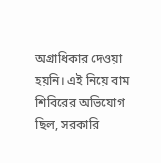অগ্রাধিকার দেওয়া হয়নি। এই নিয়ে বাম শিবিরের অভিযোগ ছিল, সরকারি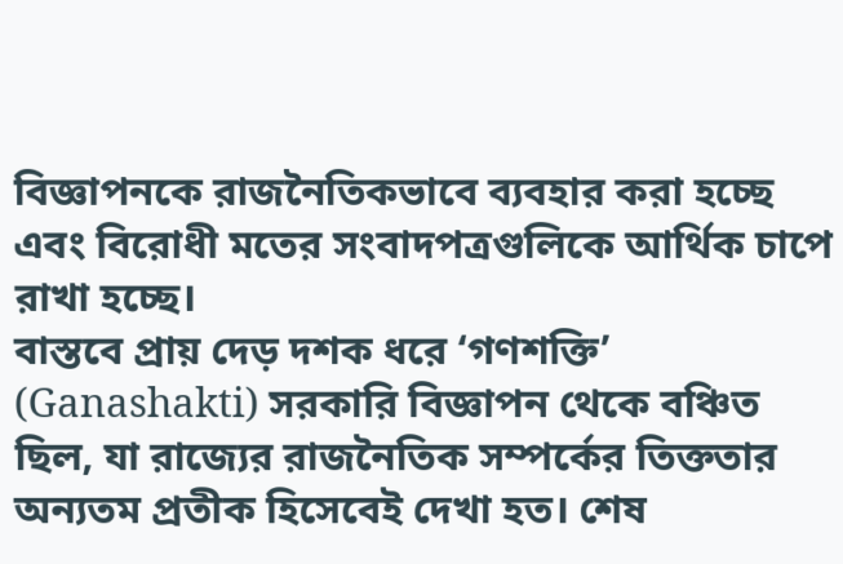বিজ্ঞাপনকে রাজনৈতিকভাবে ব্যবহার করা হচ্ছে এবং বিরোধী মতের সংবাদপত্রগুলিকে আর্থিক চাপে রাখা হচ্ছে।
বাস্তবে প্রায় দেড় দশক ধরে ‘গণশক্তি’ (Ganashakti) সরকারি বিজ্ঞাপন থেকে বঞ্চিত ছিল, যা রাজ্যের রাজনৈতিক সম্পর্কের তিক্ততার অন্যতম প্রতীক হিসেবেই দেখা হত। শেষ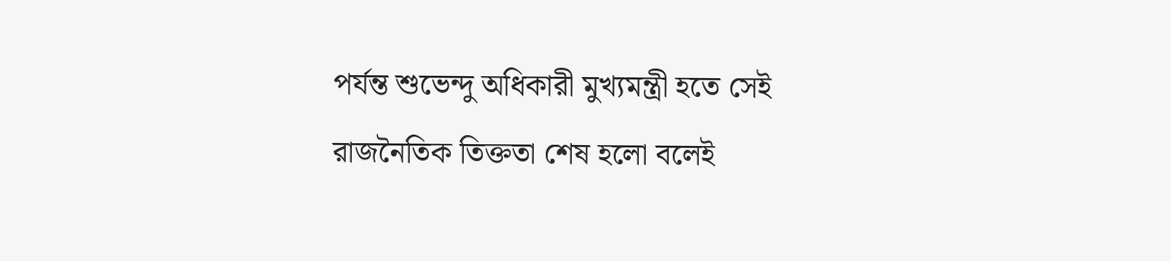পর্যন্ত শুভেন্দু অধিকারী মুখ্যমন্ত্রী হতে সেই রাজনৈতিক তিক্ততা শেষ হলো বলেই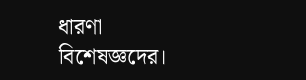ধারণা বিশেষজ্ঞদের।